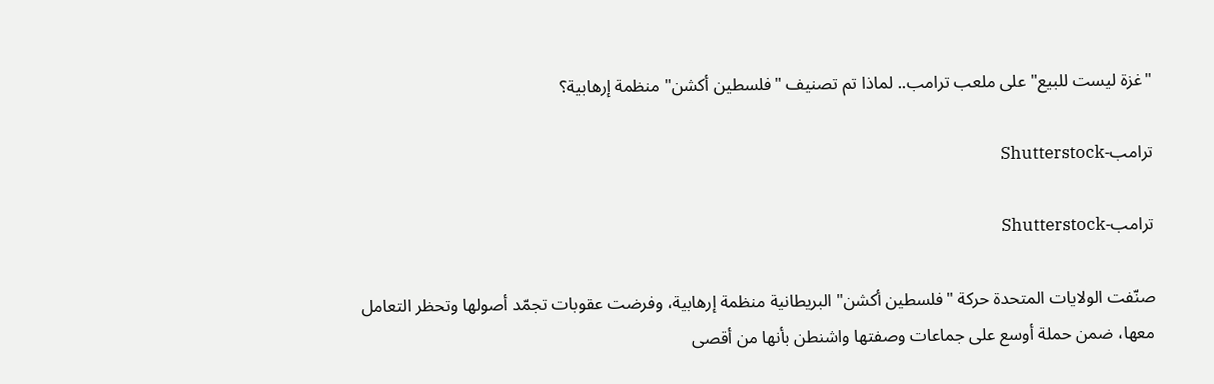"غزة ليست للبيع" على ملعب ترامب.. لماذا تم تصنيف "فلسطين أكشن" منظمة إرهابية؟

ترامب-Shutterstock

ترامب-Shutterstock

صنّفت الولايات المتحدة حركة "فلسطين أكشن" البريطانية منظمة إرهابية، وفرضت عقوبات تجمّد أصولها وتحظر التعامل معها، ضمن حملة أوسع على جماعات وصفتها واشنطن بأنها من أقصى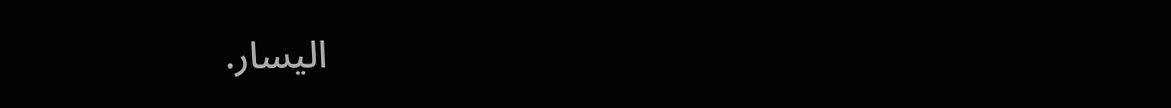اليسار.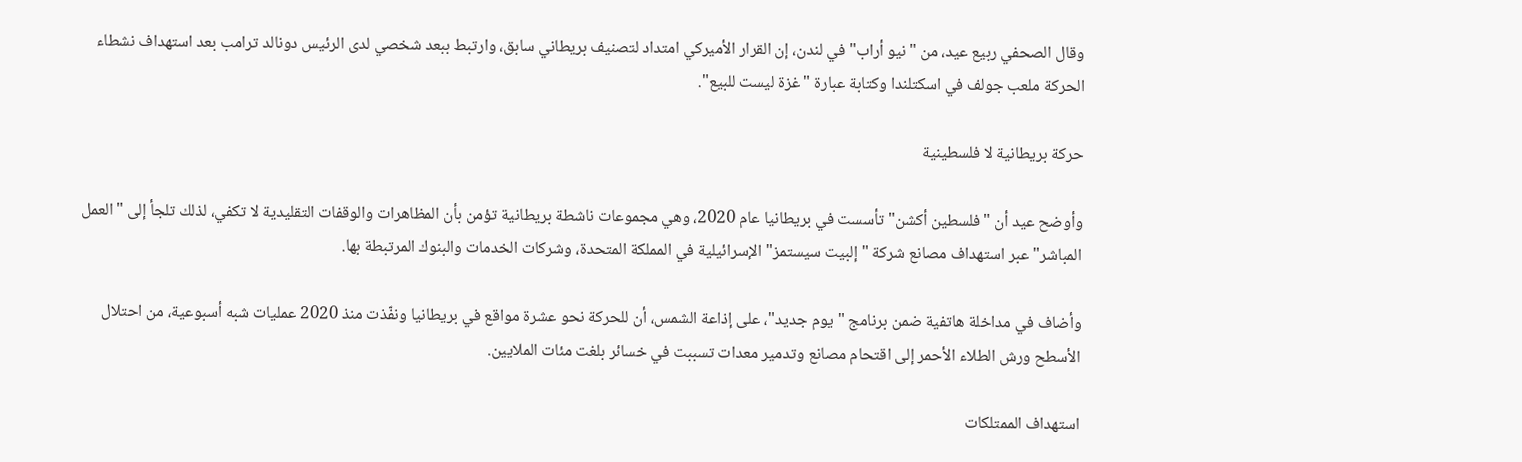وقال الصحفي ربيع عيد، من "نيو أراب" في لندن، إن القرار الأميركي امتداد لتصنيف بريطاني سابق، وارتبط ببعد شخصي لدى الرئيس دونالد ترامب بعد استهداف نشطاء الحركة ملعب جولف في اسكتلندا وكتابة عبارة "غزة ليست للبيع".

حركة بريطانية لا فلسطينية

وأوضح عيد أن "فلسطين أكشن" تأسست في بريطانيا عام 2020، وهي مجموعات ناشطة بريطانية تؤمن بأن المظاهرات والوقفات التقليدية لا تكفي، لذلك تلجأ إلى "العمل المباشر" عبر استهداف مصانع شركة "إلبيت سيستمز" الإسرائيلية في المملكة المتحدة، وشركات الخدمات والبنوك المرتبطة بها.

وأضاف في مداخلة هاتفية ضمن برنامج "يوم جديد"، على إذاعة الشمس، أن للحركة نحو عشرة مواقع في بريطانيا ونفّذت منذ 2020 عمليات شبه أسبوعية، من احتلال الأسطح ورش الطلاء الأحمر إلى اقتحام مصانع وتدمير معدات تسببت في خسائر بلغت مئات الملايين.

استهداف الممتلكات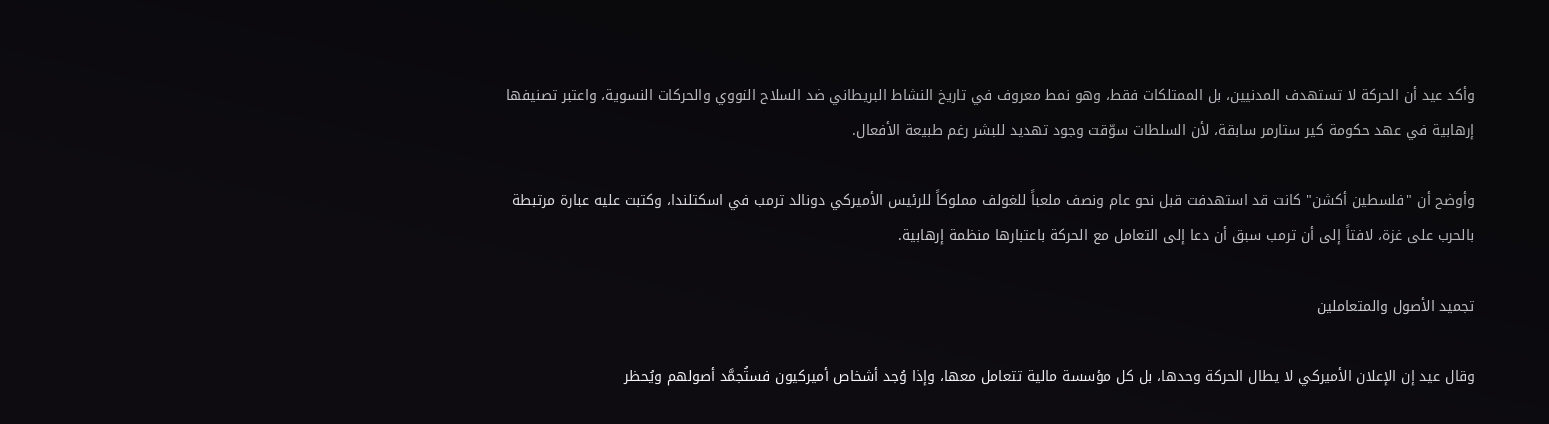وأكد عيد أن الحركة لا تستهدف المدنيين، بل الممتلكات فقط، وهو نمط معروف في تاريخ النشاط البريطاني ضد السلاح النووي والحركات النسوية، واعتبر تصنيفها إرهابية في عهد حكومة كير ستارمر سابقة، لأن السلطات سوّقت وجود تهديد للبشر رغم طبيعة الأفعال.

وأوضح أن "فلسطين أكشن" كانت قد استهدفت قبل نحو عام ونصف ملعباً للغولف مملوكاً للرئيس الأميركي دونالد ترمب في اسكتلندا، وكتبت عليه عبارة مرتبطة بالحرب على غزة، لافتاً إلى أن ترمب سبق أن دعا إلى التعامل مع الحركة باعتبارها منظمة إرهابية.

تجميد الأصول والمتعاملين

وقال عيد إن الإعلان الأميركي لا يطال الحركة وحدها، بل كل مؤسسة مالية تتعامل معها، وإذا وُجد أشخاص أميركيون فستُجمَّد أصولهم ويُحظر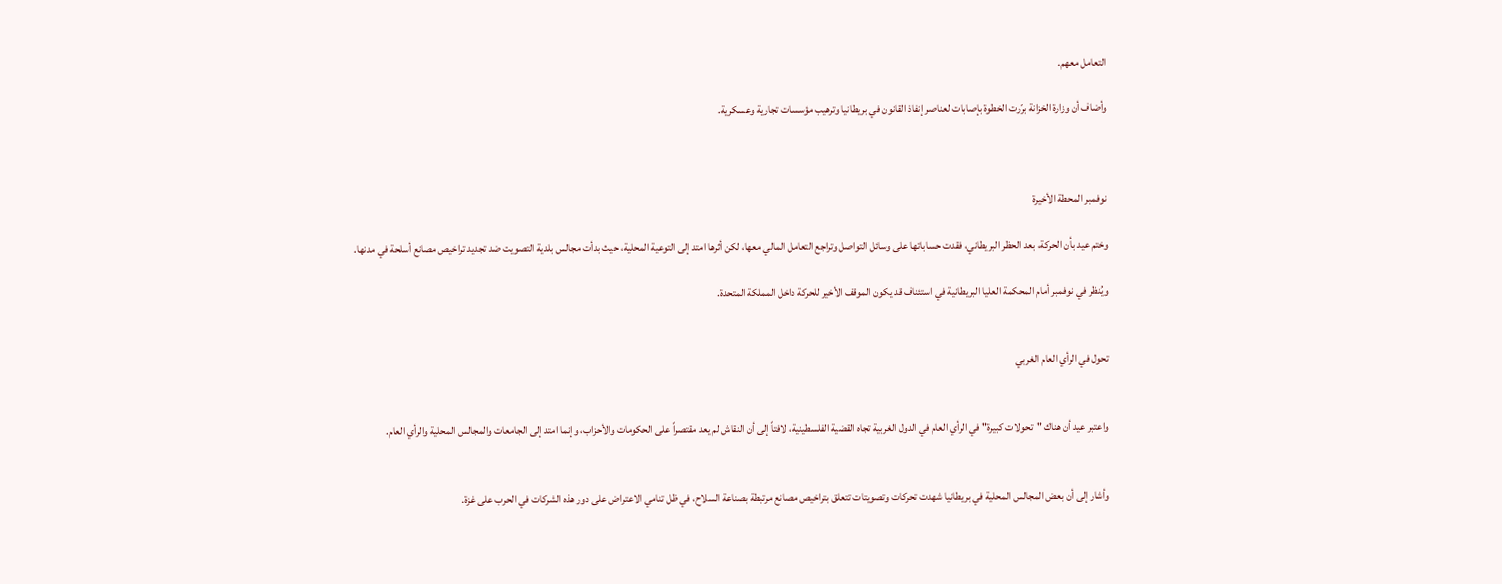التعامل معهم.

وأضاف أن وزارة الخزانة برّرت الخطوة بإصابات لعناصر إنفاذ القانون في بريطانيا وترهيب مؤسسات تجارية وعسكرية.



نوفمبر المحطة الأخيرة

وختم عيد بأن الحركة، بعد الحظر البريطاني، فقدت حساباتها على وسائل التواصل وتراجع التعامل المالي معها، لكن أثرها امتد إلى التوعية المحلية، حيث بدأت مجالس بلدية التصويت ضد تجديد تراخيص مصانع أسلحة في مدنها.

ويُنظر في نوفمبر أمام المحكمة العليا البريطانية في استئناف قد يكون الموقف الأخير للحركة داخل المملكة المتحدة.


تحول في الرأي العام الغربي


واعتبر عيد أن هناك "تحولات كبيرة" في الرأي العام في الدول الغربية تجاه القضية الفلسطينية، لافتاً إلى أن النقاش لم يعد مقتصراً على الحكومات والأحزاب، وإنما امتد إلى الجامعات والمجالس المحلية والرأي العام.


وأشار إلى أن بعض المجالس المحلية في بريطانيا شهدت تحركات وتصويتات تتعلق بتراخيص مصانع مرتبطة بصناعة السلاح، في ظل تنامي الاعتراض على دور هذه الشركات في الحرب على غزة.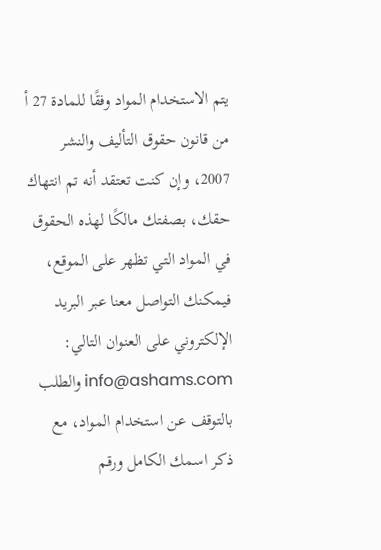يتم الاستخدام المواد وفقًا للمادة 27 أ من قانون حقوق التأليف والنشر 2007، وإن كنت تعتقد أنه تم انتهاك حقك، بصفتك مالكًا لهذه الحقوق في المواد التي تظهر على الموقع، فيمكنك التواصل معنا عبر البريد الإلكتروني على العنوان التالي: info@ashams.com والطلب بالتوقف عن استخدام المواد، مع ذكر اسمك الكامل ورقم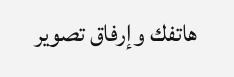هاتفك وإرفاق تصوير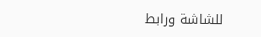للشاشة ورابط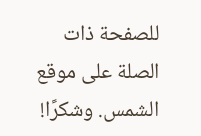للصفحة ذات الصلة على موقع الشمس. وشكرًا!